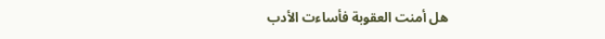هل أمنت العقوبة فأساءت الأدب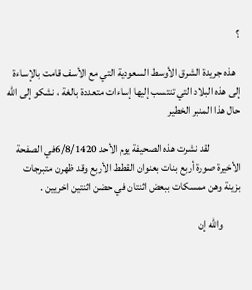؟

  هذه جريدة الشرق الأوسط السعودية التي مع الأسف قامت بالإساءة إلى هذه البلاد التي تنتسب إليها إساءات متعددة بالغة ، نشكو إلى الله حال هذا المنبر الخطير

              لقد نشرت هذه الصحيفة يوم الأحد 6/8/1420في الصفحة الأخيرة صورة أربع بنات بعنوان القطط الأربع وقد ظهرن متبرجات بزينة وهن ممسكات ببعض اثنتان في حضن اثنتين اخريين .

        والله إن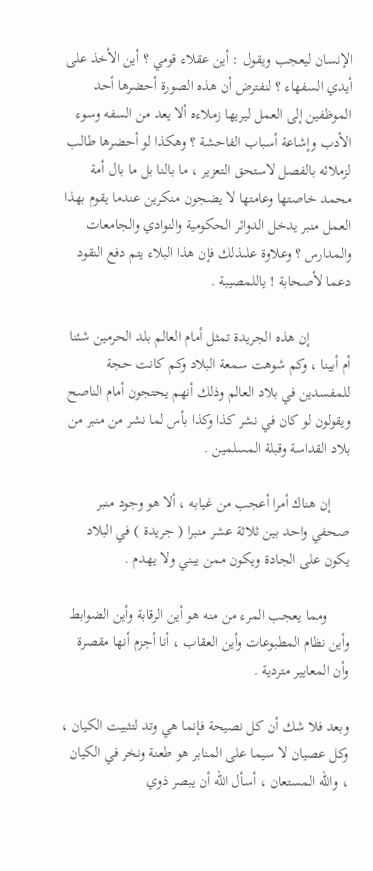الإنسان ليعجب ويقول : أين عقلاء قومي ؟ أين الأخذ على أيدي السفهاء ؟ لنفترض أن هذه الصورة أحضرها أحد الموظفين إلى العمل ليريها زملاءه ألا يعد من السفه وسوء الأدب وإشاعة أسباب الفاحشة ؟ وهكذا لو أحضرها طالب لزملائه بالفصل لاستحق التعزير ، ما بالنا بل ما بال أمة محمد خاصتها وعامتها لا يضجون منكرين عندما يقوم بهذا العمل منبر يدخل الدوائر الحكومية والنوادي والجامعات والمدارس ؟ وعلاوة علىذلك فإن هذا البلاء يتم دفع النقود دعما لأصحابة ! ياللمصيبة .

           إن هذه الجريدة تمثل أمام العالم بلد الحرمين شئنا أم أبينا ، وكم شوهت سمعة البلاد وكم كانت حجة للمفسدين في بلاد العالم وذلك أنهم يحتجون أمام الناصح ويقولون لو كان في نشر كذا وكذا بأس لما نشر من منبر من بلاد القداسة وقبلة المسلمين .

     إن هناك أمرا أعجب من غيابه ، ألا هو وجود منبر صحفي واحد بين ثلاثة عشر منبرا ( جريدة ) في البلاد يكون على الجادة ويكون ممن يبني ولا يهدم .

      ومما يعجب المرء من منه هو أين الرقابة وأين الضوابط وأين نظام المطبوعات وأين العقاب ، أنا أجزم أنها مقصرة وأن المعايير متردية .

وبعد فلا شك أن كل نصيحة فإنما هي وتد لتثبيت الكيان ، وكل عصيان لا سيما على المنابر هو طعنة ونخر في الكيان ، والله المستعان ، أسأل الله أن يبصر ذوي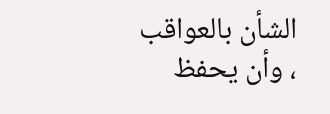الشأن بالعواقب ، وأن يحفظ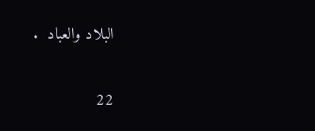البلاد والعباد  .

22